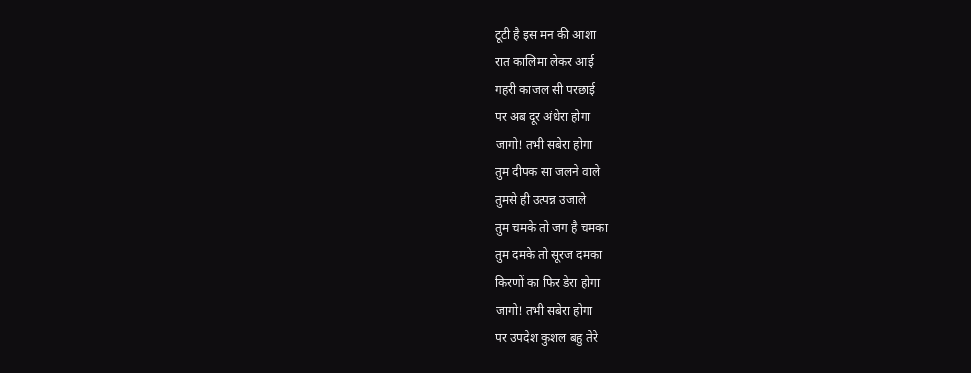टूटी है इस मन की आशा
रात कालिमा लेकर आई
गहरी काजल सी परछाई
पर अब दूर अंधेरा होगा
जागो! तभी सबेरा होगा
तुम दीपक सा जलने वाले
तुमसे ही उत्पन्न उजाले
तुम चमके तो जग है चमका
तुम दमके तो सूरज दमका
किरणों का फिर डेरा होगा
जागो! तभी सबेरा होगा
पर उपदेश कुशल बहु तेरे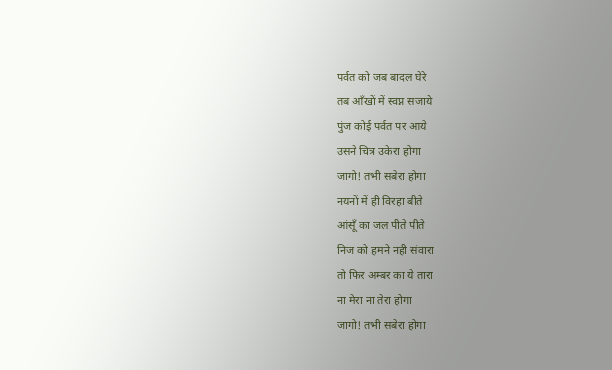पर्वत को जब बादल घेरे
तब आँखों में स्वप्न सजाये
पुंज कोई पर्वत पर आये
उसने चित्र उकेरा होगा
जागो! तभी सबेरा होगा
नयनों में ही विरहा बीते
आंसूँ का जल पीते पीते
निज को हमने नही संवारा
तो फिर अम्बर का ये तारा
ना मेरा ना तेरा होगा
जागो! तभी सबेरा होगा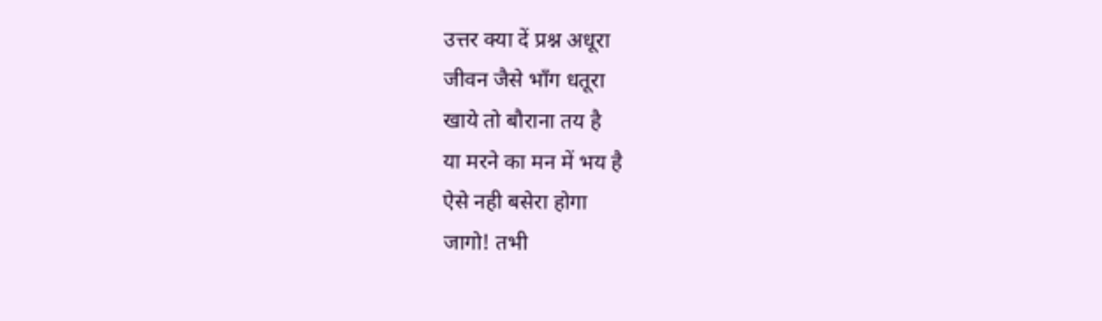उत्तर क्या दें प्रश्न अधूरा
जीवन जैसे भाँग धतूरा
खाये तो बौराना तय है
या मरने का मन में भय है
ऐसे नही बसेरा होगा
जागो! तभी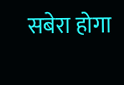सबेरा होगा